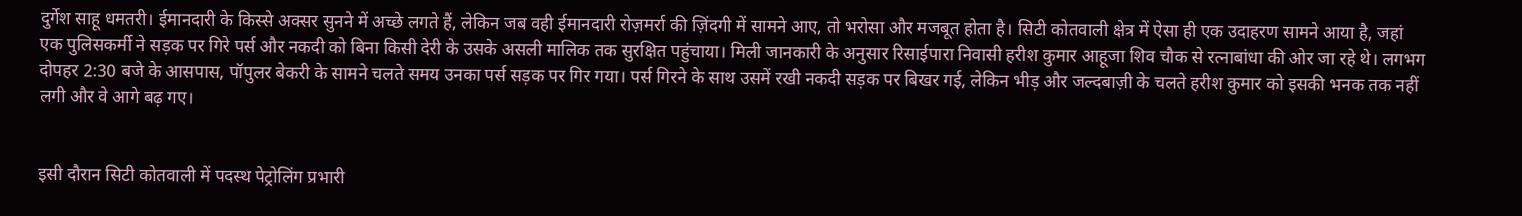दुर्गेश साहू धमतरी। ईमानदारी के किस्से अक्सर सुनने में अच्छे लगते हैं, लेकिन जब वही ईमानदारी रोज़मर्रा की ज़िंदगी में सामने आए, तो भरोसा और मजबूत होता है। सिटी कोतवाली क्षेत्र में ऐसा ही एक उदाहरण सामने आया है, जहां एक पुलिसकर्मी ने सड़क पर गिरे पर्स और नकदी को बिना किसी देरी के उसके असली मालिक तक सुरक्षित पहुंचाया। मिली जानकारी के अनुसार रिसाईपारा निवासी हरीश कुमार आहूजा शिव चौक से रत्नाबांधा की ओर जा रहे थे। लगभग दोपहर 2:30 बजे के आसपास, पॉपुलर बेकरी के सामने चलते समय उनका पर्स सड़क पर गिर गया। पर्स गिरने के साथ उसमें रखी नकदी सड़क पर बिखर गई, लेकिन भीड़ और जल्दबाज़ी के चलते हरीश कुमार को इसकी भनक तक नहीं लगी और वे आगे बढ़ गए।


इसी दौरान सिटी कोतवाली में पदस्थ पेट्रोलिंग प्रभारी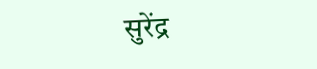सुरेंद्र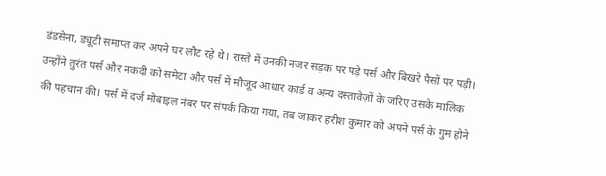डंडसेना, ड्यूटी समाप्त कर अपने घर लौट रहे थे। रास्ते में उनकी नजर सड़क पर पड़े पर्स और बिखरे पैसों पर पड़ी। उन्होंने तुरंत पर्स और नकदी को समेटा और पर्स में मौजूद आधार कार्ड व अन्य दस्तावेज़ों के जरिए उसके मालिक की पहचान की। पर्स में दर्ज मोबाइल नंबर पर संपर्क किया गया, तब जाकर हरीश कुमार को अपने पर्स के गुम होने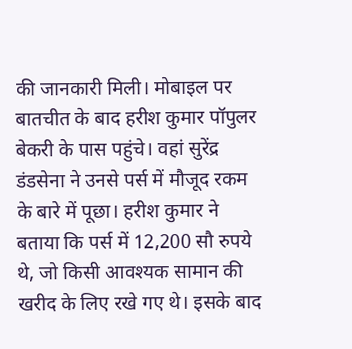की जानकारी मिली। मोबाइल पर बातचीत के बाद हरीश कुमार पॉपुलर बेकरी के पास पहुंचे। वहां सुरेंद्र डंडसेना ने उनसे पर्स में मौजूद रकम के बारे में पूछा। हरीश कुमार ने बताया कि पर्स में 12,200 सौ रुपये थे, जो किसी आवश्यक सामान की खरीद के लिए रखे गए थे। इसके बाद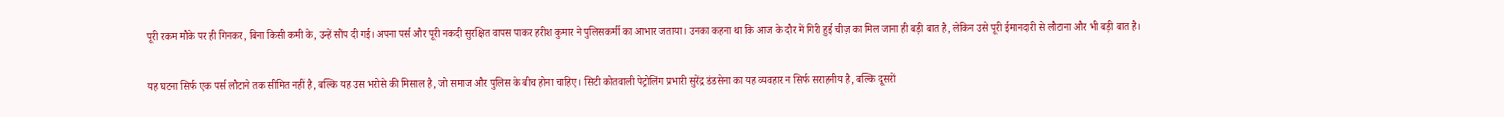पूरी रकम मौके पर ही गिनकर, बिना किसी कमी के, उन्हें सौंप दी गई। अपना पर्स और पूरी नकदी सुरक्षित वापस पाकर हरीश कुमार ने पुलिसकर्मी का आभार जताया। उनका कहना था कि आज के दौर में गिरी हुई चीज़ का मिल जाना ही बड़ी बात है, लेकिन उसे पूरी ईमानदारी से लौटाना और भी बड़ी बात है।

यह घटना सिर्फ एक पर्स लौटाने तक सीमित नहीं है, बल्कि यह उस भरोसे की मिसाल है, जो समाज और पुलिस के बीच होना चाहिए। सिटी कोतवाली पेट्रोलिंग प्रभारी सुरेंद्र डंडसेना का यह व्यवहार न सिर्फ सराहनीय है, बल्कि दूसरों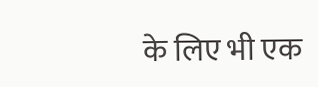के लिए भी एक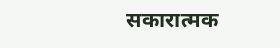सकारात्मक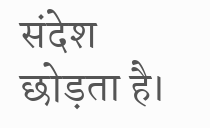संदेश छोड़ता है।